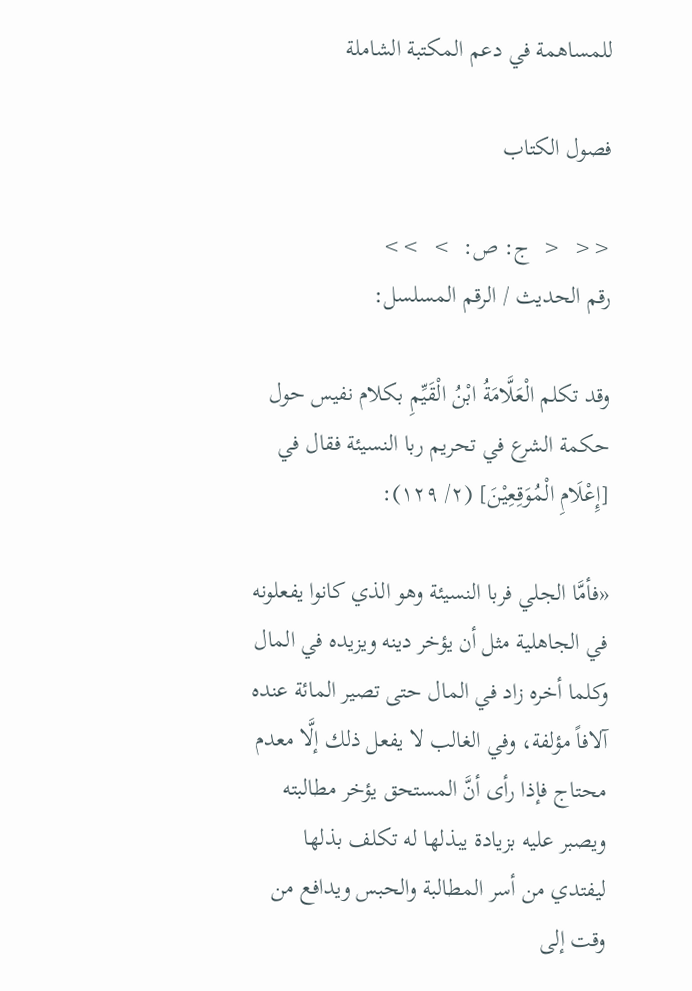للمساهمة في دعم المكتبة الشاملة

فصول الكتاب

<<  <  ج: ص:  >  >>
رقم الحديث / الرقم المسلسل:

وقد تكلم الْعَلَّامَةُ ابْنُ الْقَيِّمِ بكلام نفيس حول حكمة الشرع في تحريم ربا النسيئة فقال في [إِعْلَامِ الْمُوَقِعِيْنَ] (٢/ ١٢٩):

«فأمَّا الجلي فربا النسيئة وهو الذي كانوا يفعلونه في الجاهلية مثل أن يؤخر دينه ويزيده في المال وكلما أخره زاد في المال حتى تصير المائة عنده آلافاً مؤلفة، وفي الغالب لا يفعل ذلك إلَّا معدم محتاج فإذا رأى أنَّ المستحق يؤخر مطالبته ويصبر عليه بزيادة يبذلها له تكلف بذلها ليفتدي من أسر المطالبة والحبس ويدافع من وقت إلى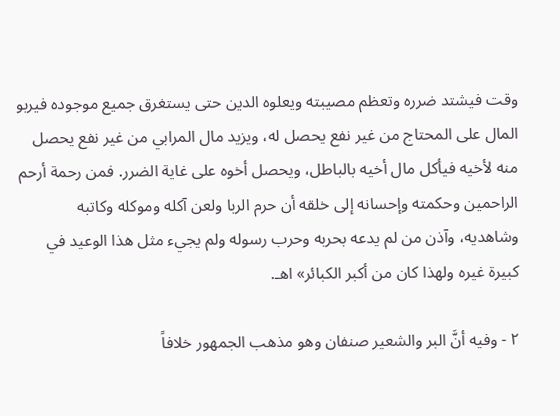وقت فيشتد ضرره وتعظم مصيبته ويعلوه الدين حتى يستغرق جميع موجوده فيربو المال على المحتاج من غير نفع يحصل له، ويزيد مال المرابي من غير نفع يحصل منه لأخيه فيأكل مال أخيه بالباطل، ويحصل أخوه على غاية الضرر. فمن رحمة أرحم الراحمين وحكمته وإحسانه إلى خلقه أن حرم الربا ولعن آكله وموكله وكاتبه وشاهديه، وآذن من لم يدعه بحربه وحرب رسوله ولم يجيء مثل هذا الوعيد في كبيرة غيره ولهذا كان من أكبر الكبائر» اهـ.

٢ - وفيه أنَّ البر والشعير صنفان وهو مذهب الجمهور خلافاً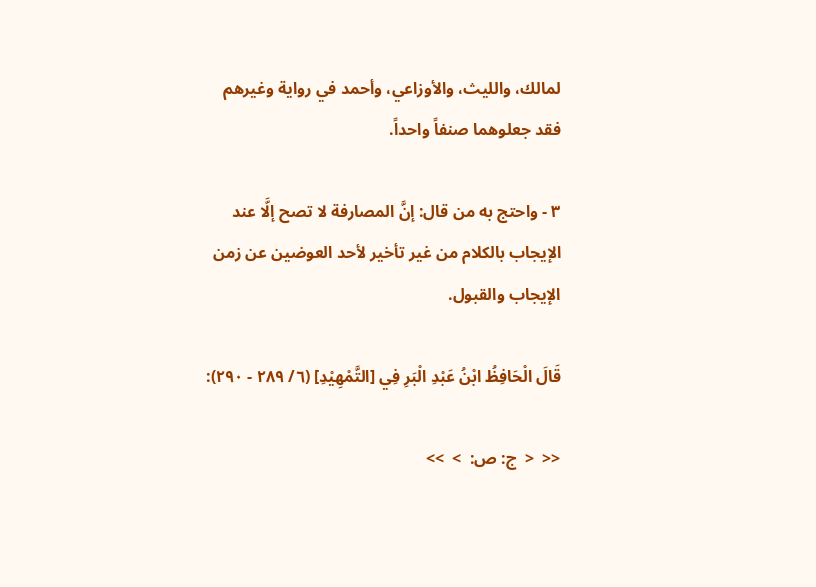لمالك، والليث، والأوزاعي، وأحمد في رواية وغيرهم فقد جعلوهما صنفاً واحداً.

٣ - واحتج به من قال: إنَّ المصارفة لا تصح إلَّا عند الإيجاب بالكلام من غير تأخير لأحد العوضين عن زمن الإيجاب والقبول.

قَالَ الْحَافِظُ ابْنُ عَبْدِ الْبَرِ فِي [التَّمْهِيْدِ] (٦/ ٢٨٩ - ٢٩٠):

<<  <  ج: ص:  >  >>